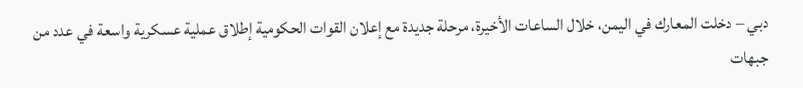دبي – دخلت المعارك في اليمن، خلال الساعات الأخيرة، مرحلة جديدة مع إعلان القوات الحكومية إطلاق عملية عسكرية واسعة في عدد من جبهات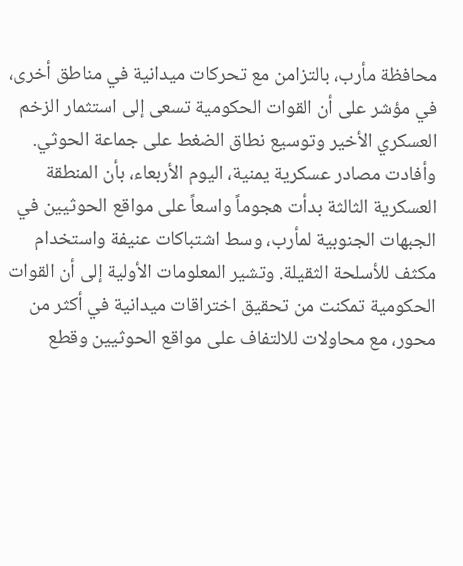محافظة مأرب، بالتزامن مع تحركات ميدانية في مناطق أخرى، في مؤشر على أن القوات الحكومية تسعى إلى استثمار الزخم العسكري الأخير وتوسيع نطاق الضغط على جماعة الحوثي.
وأفادت مصادر عسكرية يمنية، اليوم الأربعاء، بأن المنطقة العسكرية الثالثة بدأت هجوماً واسعاً على مواقع الحوثيين في الجبهات الجنوبية لمأرب، وسط اشتباكات عنيفة واستخدام مكثف للأسلحة الثقيلة. وتشير المعلومات الأولية إلى أن القوات الحكومية تمكنت من تحقيق اختراقات ميدانية في أكثر من محور، مع محاولات للالتفاف على مواقع الحوثيين وقطع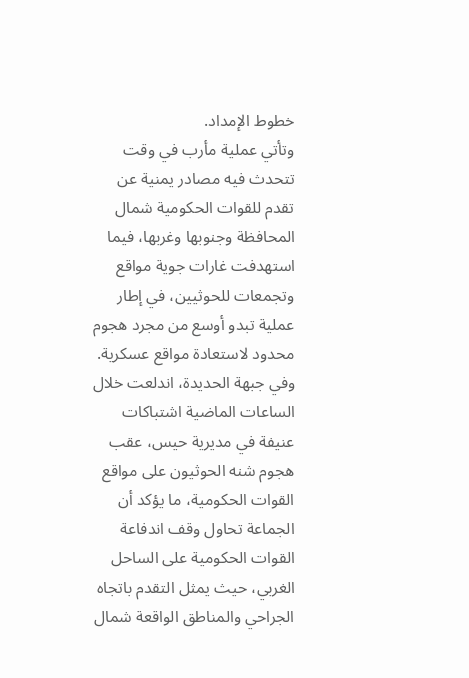خطوط الإمداد.
وتأتي عملية مأرب في وقت تتحدث فيه مصادر يمنية عن تقدم للقوات الحكومية شمال المحافظة وجنوبها وغربها، فيما استهدفت غارات جوية مواقع وتجمعات للحوثيين، في إطار عملية تبدو أوسع من مجرد هجوم محدود لاستعادة مواقع عسكرية. وفي جبهة الحديدة، اندلعت خلال الساعات الماضية اشتباكات عنيفة في مديرية حيس، عقب هجوم شنه الحوثيون على مواقع القوات الحكومية، ما يؤكد أن الجماعة تحاول وقف اندفاعة القوات الحكومية على الساحل الغربي، حيث يمثل التقدم باتجاه الجراحي والمناطق الواقعة شمال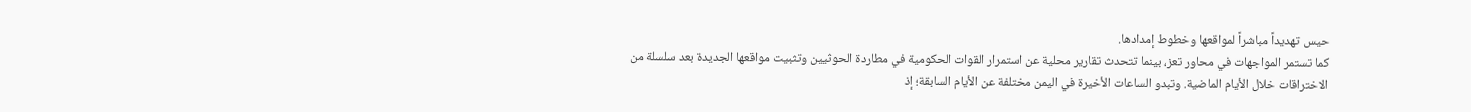حيس تهديداً مباشراً لمواقعها وخطوط إمدادها.
كما تستمر المواجهات في محاور تعز، بينما تتحدث تقارير محلية عن استمرار القوات الحكومية في مطاردة الحوثيين وتثبيت مواقعها الجديدة بعد سلسلة من الاختراقات خلال الأيام الماضية. وتبدو الساعات الأخيرة في اليمن مختلفة عن الأيام السابقة؛ إذ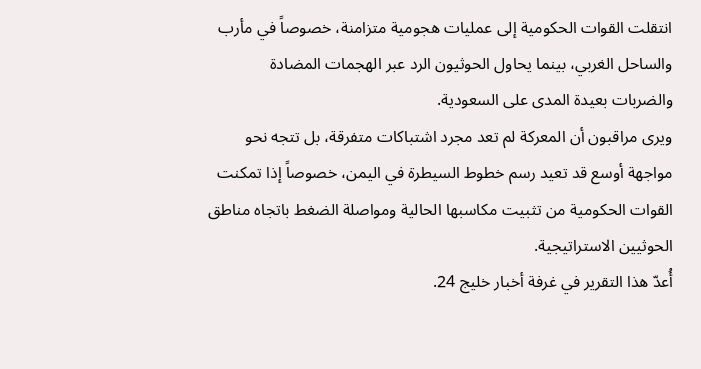انتقلت القوات الحكومية إلى عمليات هجومية متزامنة، خصوصاً في مأرب والساحل الغربي، بينما يحاول الحوثيون الرد عبر الهجمات المضادة والضربات بعيدة المدى على السعودية.
ويرى مراقبون أن المعركة لم تعد مجرد اشتباكات متفرقة، بل تتجه نحو مواجهة أوسع قد تعيد رسم خطوط السيطرة في اليمن، خصوصاً إذا تمكنت القوات الحكومية من تثبيت مكاسبها الحالية ومواصلة الضغط باتجاه مناطق الحوثيين الاستراتيجية.
أُعدّ هذا التقرير في غرفة أخبار خليج 24.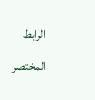الرابط المختصر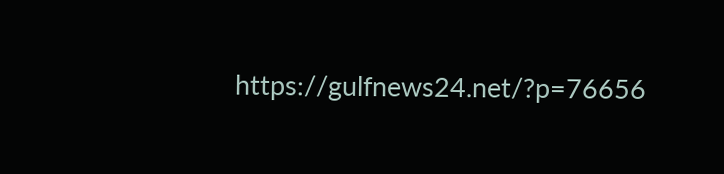https://gulfnews24.net/?p=76656